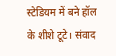स्टेडियम में बने हॉल के शीशे टूटे। संवाद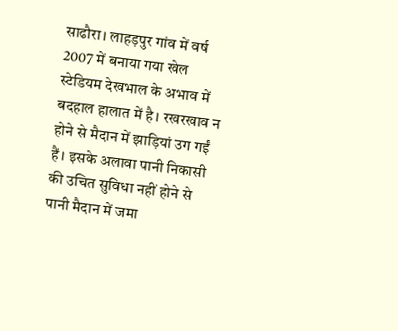साढौरा। लाहड़पुर गांव में वर्ष 2007 में बनाया गया खेल स्टेडियम देखभाल के अभाव में बदहाल हालात में है। रखरखाव न होने से मैदान में झाड़ियां उग गईं हैं। इसके अलावा पानी निकासी की उचित सुविधा नहीं होने से पानी मैदान में जमा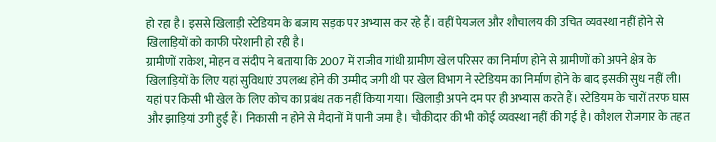हो रहा है। इससे खिलाड़ी स्टेडियम के बजाय सड़क पर अभ्यास कर रहे हैं। वहीं पेयजल और शौचालय की उचित व्यवस्था नहीं होने से खिलाड़ियों को काफी परेशानी हो रही है।
ग्रामीणों राकेश, मोहन व संदीप ने बताया कि 2007 में राजीव गांधी ग्रामीण खेल परिसर का निर्माण होने से ग्रामीणों को अपने क्षेत्र के खिलाड़ियों के लिए यहां सुविधाएं उपलब्ध होने की उम्मीद जगी थी पर खेल विभाग ने स्टेडियम का निर्माण होने के बाद इसकी सुध नहीं ली। यहां पर किसी भी खेल के लिए कोच का प्रबंध तक नहीं किया गया। खिलाड़ी अपने दम पर ही अभ्यास करते हैं। स्टेडियम के चारों तरफ घास और झाड़ियां उगी हुईं हैं। निकासी न होने से मैदानों में पानी जमा है। चौकीदार की भी कोई व्यवस्था नहीं की गई है। कौशल रोजगार के तहत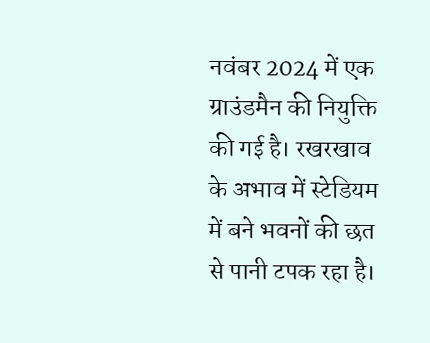नवंबर 2024 में एक ग्राउंडमैन की नियुक्ति की गई है। रखरखाव के अभाव में स्टेडियम में बने भवनों की छत से पानी टपक रहा है।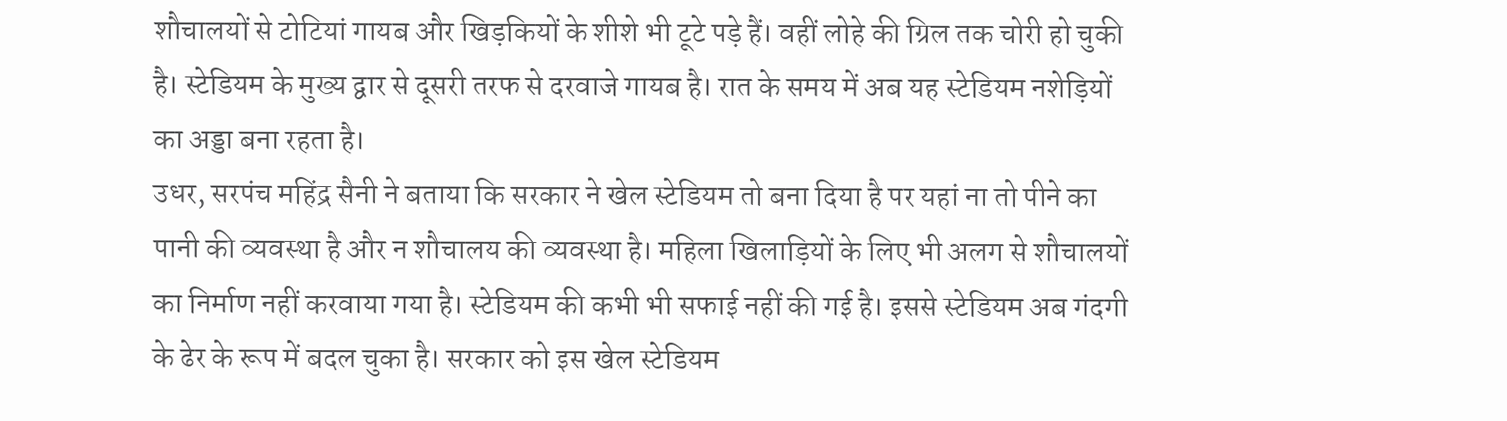शौचालयों से टोटियां गायब और खिड़कियों के शीशे भी टूटे पड़े हैं। वहीं लोहे की ग्रिल तक चोरी हो चुकी है। स्टेडियम के मुख्य द्वार से दूसरी तरफ से दरवाजे गायब है। रात के समय में अब यह स्टेडियम नशेड़ियों का अड्डा बना रहता है।
उधर, सरपंच महिंद्र सैनी ने बताया कि सरकार ने खेल स्टेडियम तो बना दिया है पर यहां ना तो पीने का पानी की व्यवस्था है और न शौचालय की व्यवस्था है। महिला खिलाड़ियों के लिए भी अलग से शौचालयों का निर्माण नहीं करवाया गया है। स्टेडियम की कभी भी सफाई नहीं की गई है। इससे स्टेडियम अब गंदगी के ढेर के रूप में बदल चुका है। सरकार को इस खेल स्टेडियम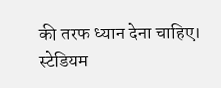की तरफ ध्यान देना चाहिए।
स्टेडियम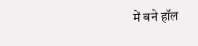में बने हॉल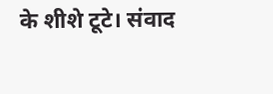के शीशे टूटे। संवाद